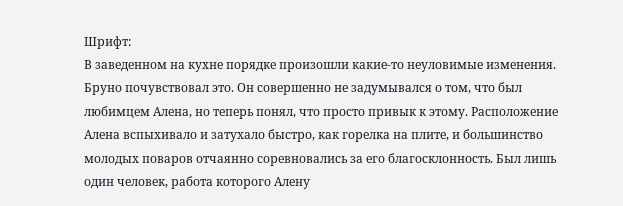Шрифт:
В заведенном на кухне порядке произошли какие-то неуловимые изменения. Бруно почувствовал это. Он совершенно не задумывался о том, что был любимцем Алена, но теперь понял, что просто привык к этому. Расположение Алена вспыхивало и затухало быстро, как горелка на плите, и большинство молодых поваров отчаянно соревновались за его благосклонность. Был лишь один человек, работа которого Алену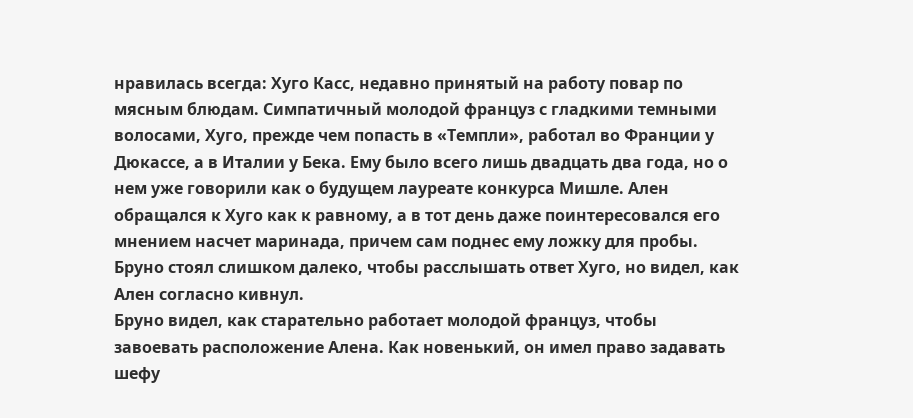нравилась всегда: Хуго Касс, недавно принятый на работу повар по мясным блюдам. Симпатичный молодой француз с гладкими темными волосами, Хуго, прежде чем попасть в «Темпли», работал во Франции у Дюкассе, а в Италии у Бека. Ему было всего лишь двадцать два года, но о нем уже говорили как о будущем лауреате конкурса Мишле. Ален обращался к Хуго как к равному, а в тот день даже поинтересовался его мнением насчет маринада, причем сам поднес ему ложку для пробы.
Бруно стоял слишком далеко, чтобы расслышать ответ Хуго, но видел, как Ален согласно кивнул.
Бруно видел, как старательно работает молодой француз, чтобы завоевать расположение Алена. Как новенький, он имел право задавать шефу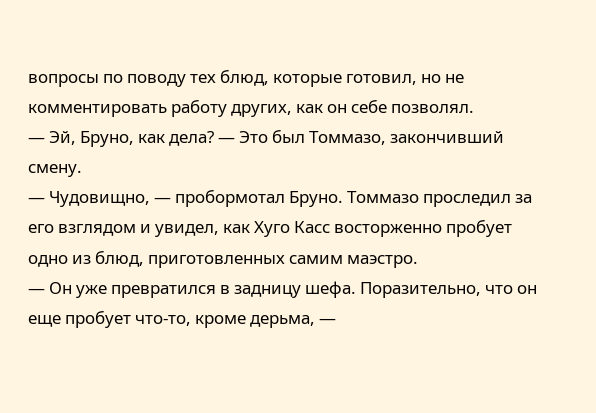вопросы по поводу тех блюд, которые готовил, но не комментировать работу других, как он себе позволял.
— Эй, Бруно, как дела? — Это был Томмазо, закончивший смену.
— Чудовищно, — пробормотал Бруно. Томмазо проследил за его взглядом и увидел, как Хуго Касс восторженно пробует одно из блюд, приготовленных самим маэстро.
— Он уже превратился в задницу шефа. Поразительно, что он еще пробует что-то, кроме дерьма, —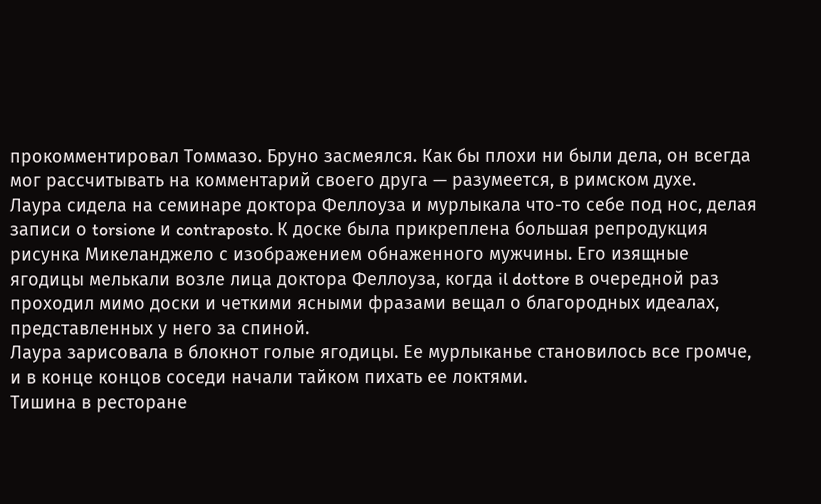прокомментировал Томмазо. Бруно засмеялся. Как бы плохи ни были дела, он всегда мог рассчитывать на комментарий своего друга — разумеется, в римском духе.
Лаура сидела на семинаре доктора Феллоуза и мурлыкала что-то себе под нос, делая записи о torsione и contraposto. К доске была прикреплена большая репродукция рисунка Микеланджело с изображением обнаженного мужчины. Его изящные ягодицы мелькали возле лица доктора Феллоуза, когда il dottore в очередной раз проходил мимо доски и четкими ясными фразами вещал о благородных идеалах, представленных у него за спиной.
Лаура зарисовала в блокнот голые ягодицы. Ее мурлыканье становилось все громче, и в конце концов соседи начали тайком пихать ее локтями.
Тишина в ресторане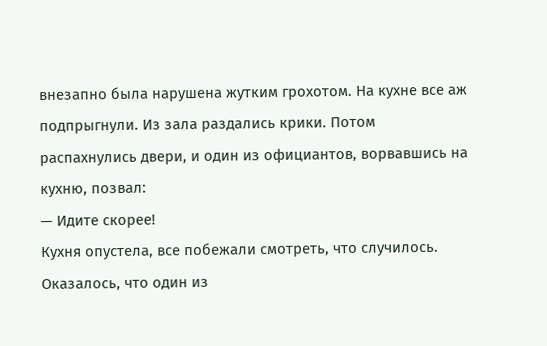внезапно была нарушена жутким грохотом. На кухне все аж подпрыгнули. Из зала раздались крики. Потом распахнулись двери, и один из официантов, ворвавшись на кухню, позвал:
— Идите скорее!
Кухня опустела, все побежали смотреть, что случилось. Оказалось, что один из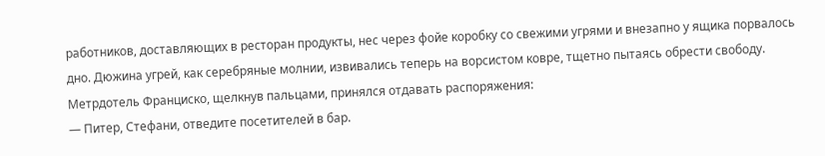работников, доставляющих в ресторан продукты, нес через фойе коробку со свежими угрями и внезапно у ящика порвалось дно. Дюжина угрей, как серебряные молнии, извивались теперь на ворсистом ковре, тщетно пытаясь обрести свободу.
Метрдотель Франциско, щелкнув пальцами, принялся отдавать распоряжения:
— Питер, Стефани, отведите посетителей в бар.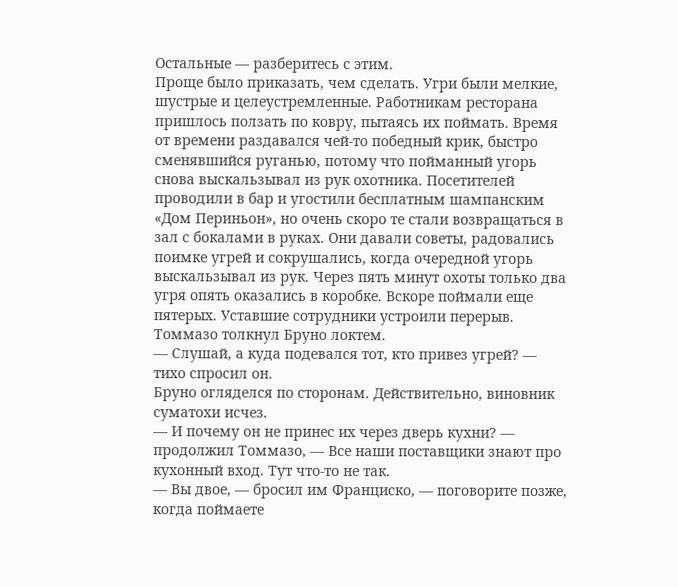Остальные — разберитесь с этим.
Проще было приказать, чем сделать. Угри были мелкие, шустрые и целеустремленные. Работникам ресторана пришлось ползать по ковру, пытаясь их поймать. Время от времени раздавался чей-то победный крик, быстро сменявшийся руганью, потому что пойманный угорь снова выскальзывал из рук охотника. Посетителей проводили в бар и угостили бесплатным шампанским «Дом Периньон», но очень скоро те стали возвращаться в зал с бокалами в руках. Они давали советы, радовались поимке угрей и сокрушались, когда очередной угорь выскальзывал из рук. Через пять минут охоты только два угря опять оказались в коробке. Вскоре поймали еще пятерых. Уставшие сотрудники устроили перерыв.
Томмазо толкнул Бруно локтем.
— Слушай, а куда подевался тот, кто привез угрей? — тихо спросил он.
Бруно огляделся по сторонам. Действительно, виновник суматохи исчез.
— И почему он не принес их через дверь кухни? — продолжил Томмазо, — Все наши поставщики знают про кухонный вход. Тут что-то не так.
— Вы двое, — бросил им Франциско, — поговорите позже, когда поймаете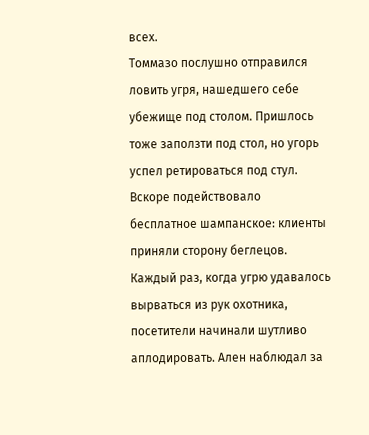всех.
Томмазо послушно отправился ловить угря, нашедшего себе убежище под столом. Пришлось тоже заползти под стол, но угорь успел ретироваться под стул.
Вскоре подействовало бесплатное шампанское: клиенты приняли сторону беглецов. Каждый раз, когда угрю удавалось вырваться из рук охотника, посетители начинали шутливо аплодировать. Ален наблюдал за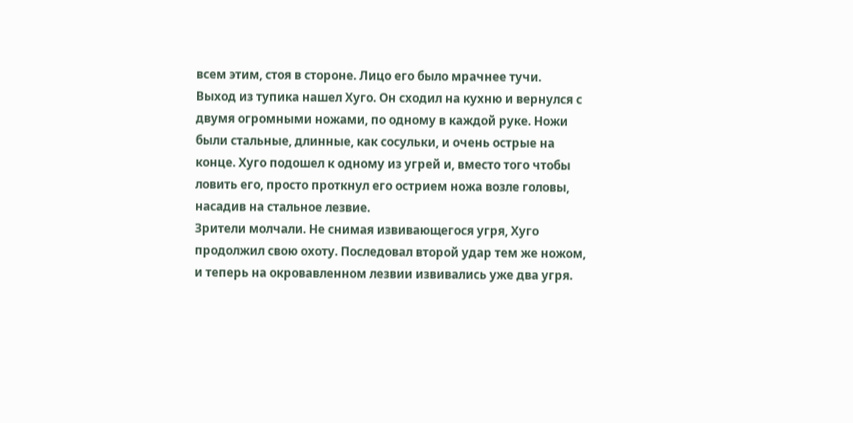всем этим, стоя в стороне. Лицо его было мрачнее тучи.
Выход из тупика нашел Хуго. Он сходил на кухню и вернулся с двумя огромными ножами, по одному в каждой руке. Ножи были стальные, длинные, как сосульки, и очень острые на конце. Хуго подошел к одному из угрей и, вместо того чтобы ловить его, просто проткнул его острием ножа возле головы, насадив на стальное лезвие.
Зрители молчали. Не снимая извивающегося угря, Хуго продолжил свою охоту. Последовал второй удар тем же ножом, и теперь на окровавленном лезвии извивались уже два угря.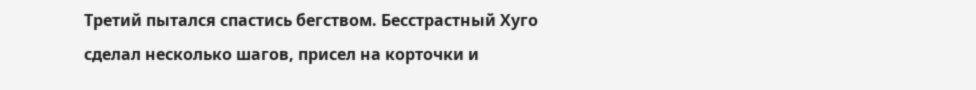Третий пытался спастись бегством. Бесстрастный Хуго сделал несколько шагов, присел на корточки и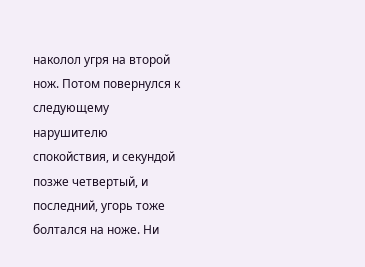наколол угря на второй нож. Потом повернулся к следующему нарушителю спокойствия, и секундой позже четвертый, и последний, угорь тоже болтался на ноже. Ни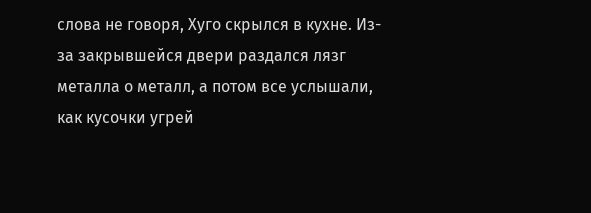слова не говоря, Хуго скрылся в кухне. Из-за закрывшейся двери раздался лязг металла о металл, а потом все услышали, как кусочки угрей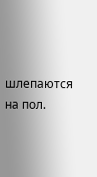шлепаются на пол.